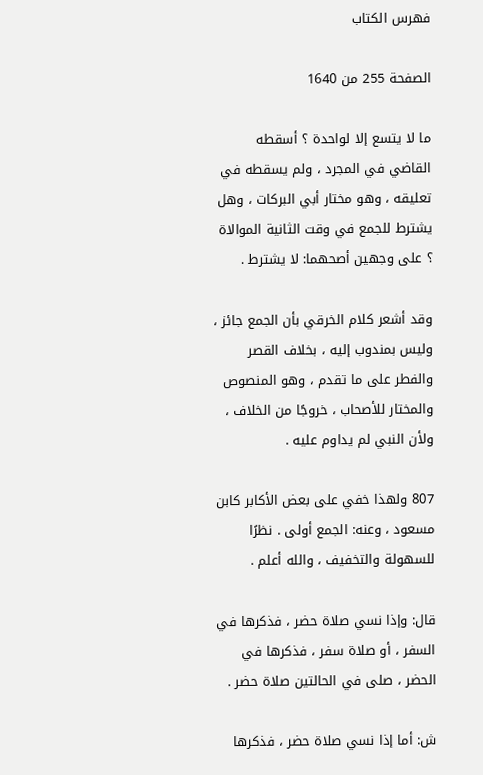فهرس الكتاب

الصفحة 255 من 1640

ما لا يتسع إلا لواحدة ؟ أسقطه القاضي في المجرد ، ولم يسقطه في تعليقه ، وهو مختار أبي البركات ، وهل يشترط للجمع في وقت الثانية الموالاة ؟ على وجهين أصحهما: لا يشترط .

وقد أشعر كلام الخرقي بأن الجمع جائز ، وليس بمندوب إليه ، بخلاف القصر والفطر على ما تقدم ، وهو المنصوص والمختار للأصحاب ، خروجًا من الخلاف ، ولأن النبي لم يداوم عليه .

807 ولهذا خفي على بعض الأكابر كابن مسعود ، وعنه: الجمع أولى . نظرًا للسهولة والتخفيف ، والله أعلم .

قال: وإذا نسي صلاة حضر ، فذكرها في السفر ، أو صلاة سفر ، فذكرها في الحضر ، صلى في الحالتين صلاة حضر .

ش: أما إذا نسي صلاة حضر ، فذكرها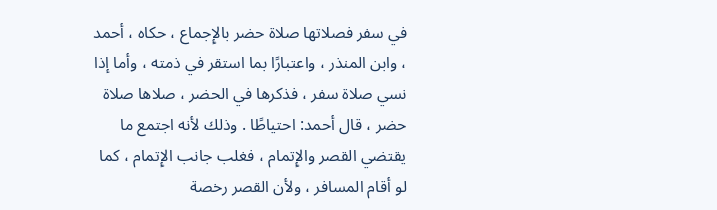في سفر فصلاتها صلاة حضر بالإِجماع ، حكاه ، أحمد ، وابن المنذر ، واعتبارًا بما استقر في ذمته ، وأما إذا نسي صلاة سفر ، فذكرها في الحضر ، صلاها صلاة حضر ، قال أحمد: احتياطًا . وذلك لأنه اجتمع ما يقتضي القصر والإِتمام ، فغلب جانب الإِتمام ، كما لو أقام المسافر ، ولأن القصر رخصة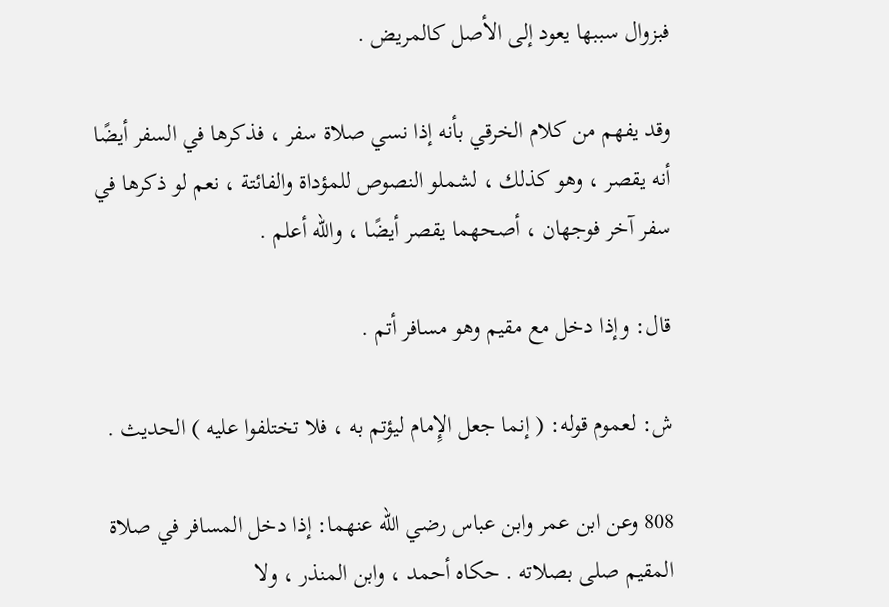فبزوال سببها يعود إلى الأصل كالمريض .

وقد يفهم من كلام الخرقي بأنه إذا نسي صلاة سفر ، فذكرها في السفر أيضًا أنه يقصر ، وهو كذلك ، لشملو النصوص للمؤداة والفائتة ، نعم لو ذكرها في سفر آخر فوجهان ، أصحهما يقصر أيضًا ، والله أعلم .

قال: وإذا دخل مع مقيم وهو مسافر أتم .

ش: لعموم قوله: ( إنما جعل الإِمام ليؤتم به ، فلا تختلفوا عليه ) الحديث .

808 وعن ابن عمر وابن عباس رضي الله عنهما: إذا دخل المسافر في صلاة المقيم صلى بصلاته . حكاه أحمد ، وابن المنذر ، ولا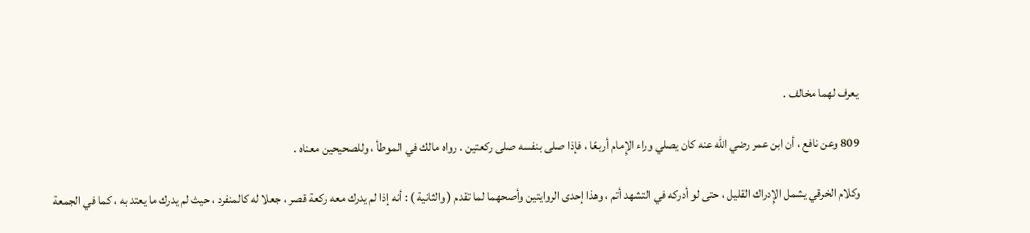يعرف لهما مخالف .

809 وعن نافع ، أن ابن عمر رضي الله عنه كان يصلي وراء الإِمام أربعًا ، فإذا صلى بنفسه صلى ركعتين . رواه مالك في الموطأ ، وللصحيحين معناه .

وكلام الخرقي يشمل الإِدراك القليل ، حتى لو أدركه في التشهد أتم ، وهذا إحدى الروايتين وأصحهما لما تقدم ( والثانية ) : أنه إذا لم يدرك معه ركعة قصر ، جعلا له كالمنفرد ، حيث لم يدرك ما يعتد به ، كما في الجمعة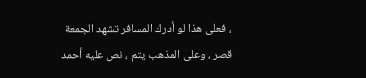، فعلى هذا لو أدرك المسافر تشهد الجمعة قصر ، وعلى المذهب يتم ، نص عليه أحمد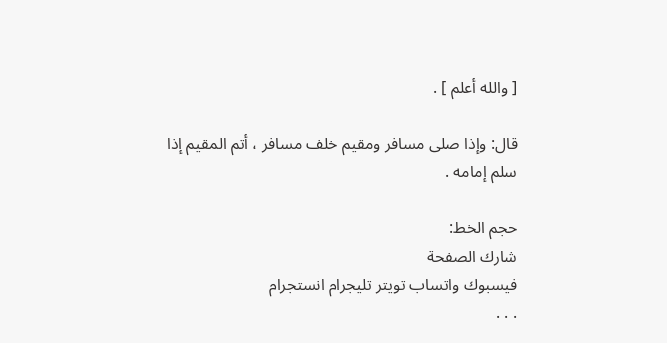[ والله أعلم ] .

قال: وإذا صلى مسافر ومقيم خلف مسافر ، أتم المقيم إذا سلم إمامه .

حجم الخط:
شارك الصفحة
فيسبوك واتساب تويتر تليجرام انستجرام
. . .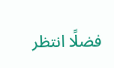فضلًا انتظر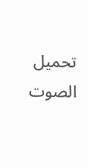تحميل الصوت